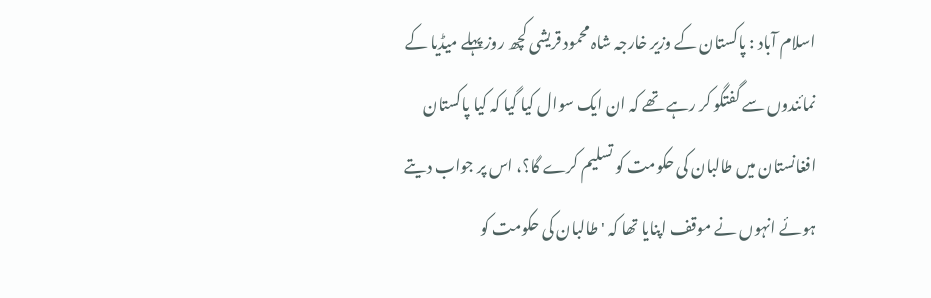اسلام آباد : پاکستان کے وزیر خارجہ شاہ محمود قریشی کچھ روز پہلے میڈیا کے نمائندوں سے گفتگو کر رہے تھے کہ ان ایک سوال کیا گیا کہ کیا پاکستان افغانستان میں طالبان کی حکومت کو تسلیم کرے گا؟، اس پر جواب دیتے ہوئے انہوں نے موقف اپنایا تھا کہ ' طالبان کی حکومت کو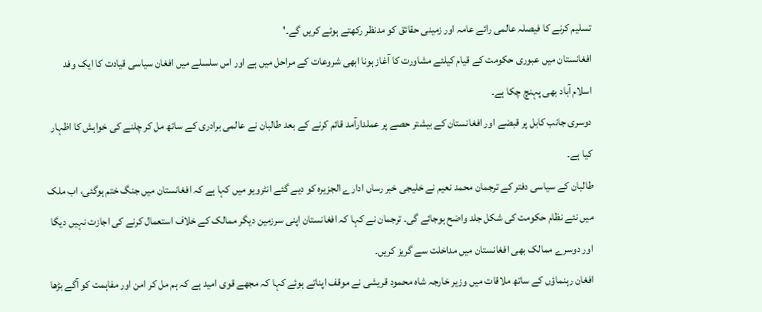تسلیم کرنے کا فیصلہ عالمی رائے عامہ اور زمینی حقائق کو مدنظر رکھتے ہوئے کریں گے۔'
افغانستان میں عبوری حکومت کے قیام کیلئے مشاورت کا آغاز ہونا ابھی شروعات کے مراحل میں ہے اور اس سلسلے میں افغان سیاسی قیادت کا ایک وفد اسلام آباد بھی پہنچ چکا ہے۔
دوسری جانب کابل پر قبضے اور افغانستان کے بیشتر حصے پر عملدارآمد قائم کرنے کے بعد طالبان نے عالمی برادری کے ساتھ مل کر چلنے کی خواہش کا اظہار کیا ہے۔
طالبان کے سیاسی دفتر کے ترجمان محمد نعیم نے خلیجی خبر رساں ادارے الجزیرہ کو دیے گئے انٹرویو میں کہا ہے کہ افغانستان میں جنگ ختم ہوگئی، اب ملک میں نئے نظام حکومت کی شکل جلد واضح ہوجائے گی۔ ترجمان نے کہا کہ افغانستان اپنی سرزمین دیگر ممالک کے خلاف استعمال کرنے کی اجازت نہیں دیگا اور دوسرے ممالک بھی افغانستان میں مداخلت سے گریز کریں۔
افغان رہنماؤں کے ساتھ ملاقات میں وزیر خارجہ شاہ محمود قریشی نے موقف اپناتے ہوئے کہا کہ مجھے قوی امید ہے کہ ہم مل کر امن اور مفاہمت کو آگے بڑھا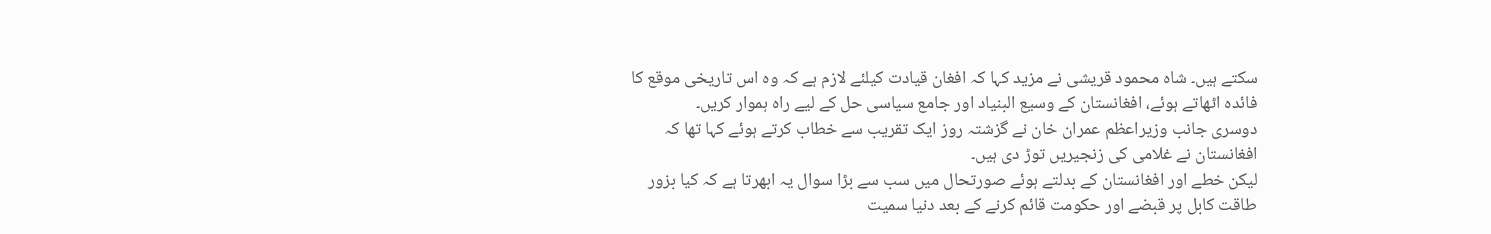سکتے ہیں۔ شاہ محمود قریشی نے مزید کہا کہ افغان قیادت کیلئے لازم ہے کہ وہ اس تاریخی موقع کا فائدہ اٹھاتے ہوئے، افغانستان کے وسیع البنیاد اور جامع سیاسی حل کے لیے راہ ہموار کریں۔
دوسری جانب وزیراعظم عمران خان نے گزشتہ روز ایک تقریب سے خطاب کرتے ہوئے کہا تھا کہ افغانستان نے غلامی کی زنجیریں توڑ دی ہیں۔
لیکن خطے اور افغانستان کے بدلتے ہوئے صورتحال میں سب سے بڑا سوال یہ ابھرتا ہے کہ کیا بزور طاقت کابل پر قبضے اور حکومت قائم کرنے کے بعد دنیا سمیت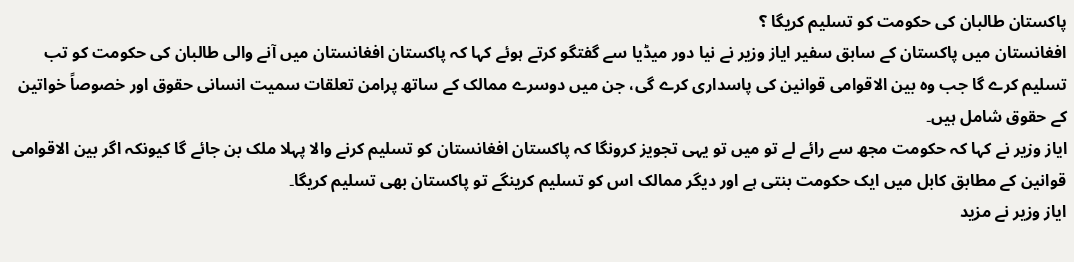پاکستان طالبان کی حکومت کو تسلیم کریگا ؟
افغانستان میں پاکستان کے سابق سفیر ایاز وزیر نے نیا دور میڈیا سے گفتگو کرتے ہوئے کہا کہ پاکستان افغانستان میں آنے والی طالبان کی حکومت کو تب تسلیم کرے گا جب وہ بین الاقوامی قوانین کی پاسداری کرے گی، جن میں دوسرے ممالک کے ساتھ پرامن تعلقات سمیت انسانی حقوق اور خصوصاً خواتین کے حقوق شامل ہیں۔
ایاز وزیر نے کہا کہ حکومت مجھ سے رائے لے تو میں تو یہی تجویز کرونگا کہ پاکستان افغانستان کو تسلیم کرنے والا پہلا ملک بن جائے گا کیونکہ اگر بین الاقوامی قوانین کے مطابق کابل میں ایک حکومت بنتی ہے اور دیگر ممالک اس کو تسلیم کرینگے تو پاکستان بھی تسلیم کریگا۔
ایاز وزیر نے مزید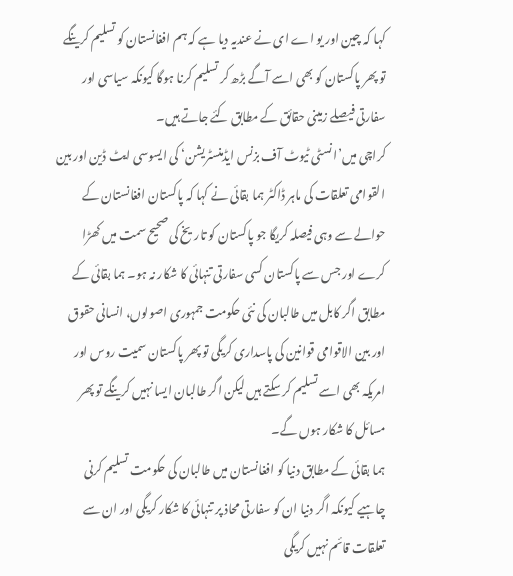کہا کہ چین اور یو اے ای نے عندیہ دیا ہے کہ ہم افغانستان کو تسلیم کرینگے تو پھر پاکستان کو بھی اسے آگے بڑھ کر تسلیم کرنا ہوگا کیونکہ سیاسی اور سفارتی فیصلے زمینی حقائق کے مطابق کئے جاتے ہیں۔
کراچی میں’انسٹی ٹیوٹ آف بزنس ایڈمنسٹریشن‘ کی ایسوسی ایٹ ڈین اور بین القوامی تعلقات کی ماہر ڈاکٹر ہما بقائی نے کہا کہ پاکستان افغانستان کے حوالے سے وہی فیصلہ کریگا جو پاکستان کو تاریخ کی صحیح سمت میں کھڑا کرے اور جس سے پاکستان کسی سفارتی تنہائی کا شکار نہ ہو۔ ہما بقائی کے مطابق اگر کابل میں طالبان کی نئی حکومت جمہوری اصولوں، انسانی حقوق اور بین الاقوامی قوانین کی پاسداری کریگی تو پھر پاکستان سمیت روس اور امریکہ بھی اسے تسلیم کر سکتے ہیں لیکن اگر طالبان ایسا نہیں کرینگے تو پھر مسائل کا شکار ہوں گے۔
ہما بقائی کے مطابق دنیا کو افغانستان میں طالبان کی حکومت تسلیم کرنی چاہیے کیونکہ اگر دنیا ان کو سفارتی محاذ پر تنہائی کا شکار کریگی اور ان سے تعلقات قائم نہیں کریگی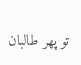تو پھر طالبان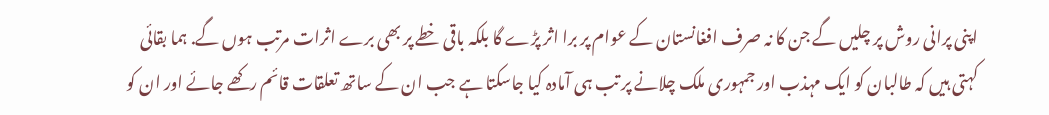اپنی پرانی روش پر چلیں گے جن کا نہ صرف افغانستان کے عوام پر برا اثر پڑے گا بلکہ باقی خطے پر بھی برے اثرات مرتب ہوں گے. ہما بقائی کہتی ہیں کہ طالبان کو ایک مہذب اور جمہوری ملک چلانے پر تب ہی آمادہ کیا جاسکتا ہے جب ان کے ساتھ تعلقات قائم رکھے جائے اور ان کو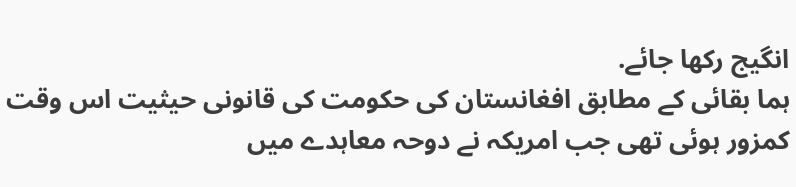انگیج رکھا جائے.
ہما بقائی کے مطابق افغانستان کی حکومت کی قانونی حیثیت اس وقت کمزور ہوئی تھی جب امریکہ نے دوحہ معاہدے میں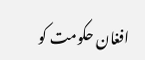افغان حکومت کو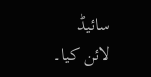سائیڈ لائن کیا۔